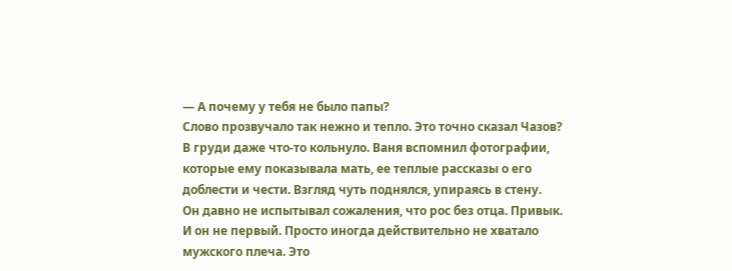— А почему у тебя не было папы?
Слово прозвучало так нежно и тепло. Это точно сказал Чазов? В груди даже что-то кольнуло. Ваня вспомнил фотографии, которые ему показывала мать, ее теплые рассказы о его доблести и чести. Взгляд чуть поднялся, упираясь в стену.
Он давно не испытывал сожаления, что рос без отца. Привык. И он не первый. Просто иногда действительно не хватало мужского плеча. Это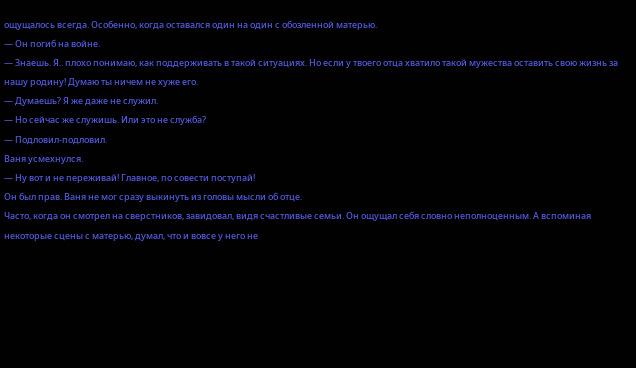ощущалось всегда. Особенно, когда оставался один на один с обозленной матерью.
— Он погиб на войне.
— Знаешь. Я.. плохо понимаю, как поддерживать в такой ситуациях. Но если у твоего отца хватило такой мужества оставить свою жизнь за нашу родину! Думаю ты ничем не хуже его.
— Думаешь? Я же даже не служил.
— Но сейчас же служишь. Или это не служба?
— Подловил-подловил.
Ваня усмехнулся.
— Ну вот и не переживай! Главное, по совести поступай!
Он был прав. Ваня не мог сразу выкинуть из головы мысли об отце.
Часто, когда он смотрел на сверстников, завидовал, видя счастливые семьи. Он ощущал себя словно неполноценным. А вспоминая некоторые сцены с матерью, думал, что и вовсе у него не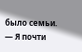было семьи.
— Я почти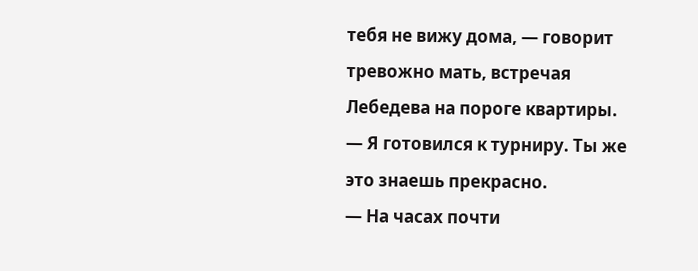тебя не вижу дома, — говорит тревожно мать, встречая Лебедева на пороге квартиры.
— Я готовился к турниру. Ты же это знаешь прекрасно.
— На часах почти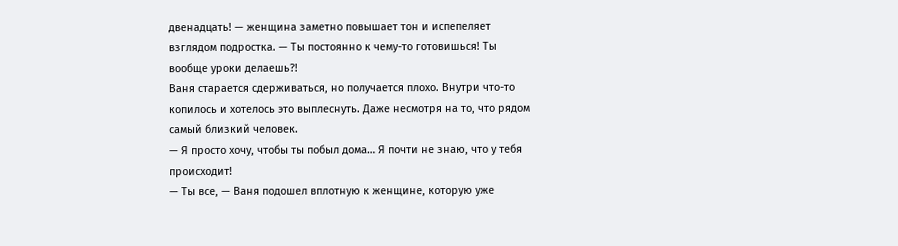двенадцать! — женщина заметно повышает тон и испепеляет взглядом подростка. — Ты постоянно к чему-то готовишься! Ты вообще уроки делаешь?!
Ваня старается сдерживаться, но получается плохо. Внутри что-то копилось и хотелось это выплеснуть. Даже несмотря на то, что рядом самый близкий человек.
— Я просто хочу, чтобы ты побыл дома… Я почти не знаю, что у тебя происходит!
— Ты все, — Ваня подошел вплотную к женщине, которую уже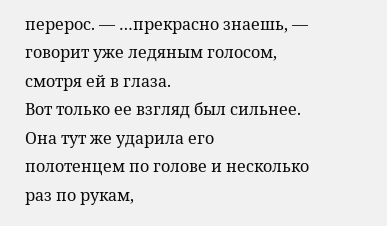перерос. — …прекрасно знаешь, — говорит уже ледяным голосом, смотря ей в глаза.
Вот только ее взгляд был сильнее.
Она тут же ударила его полотенцем по голове и несколько раз по рукам,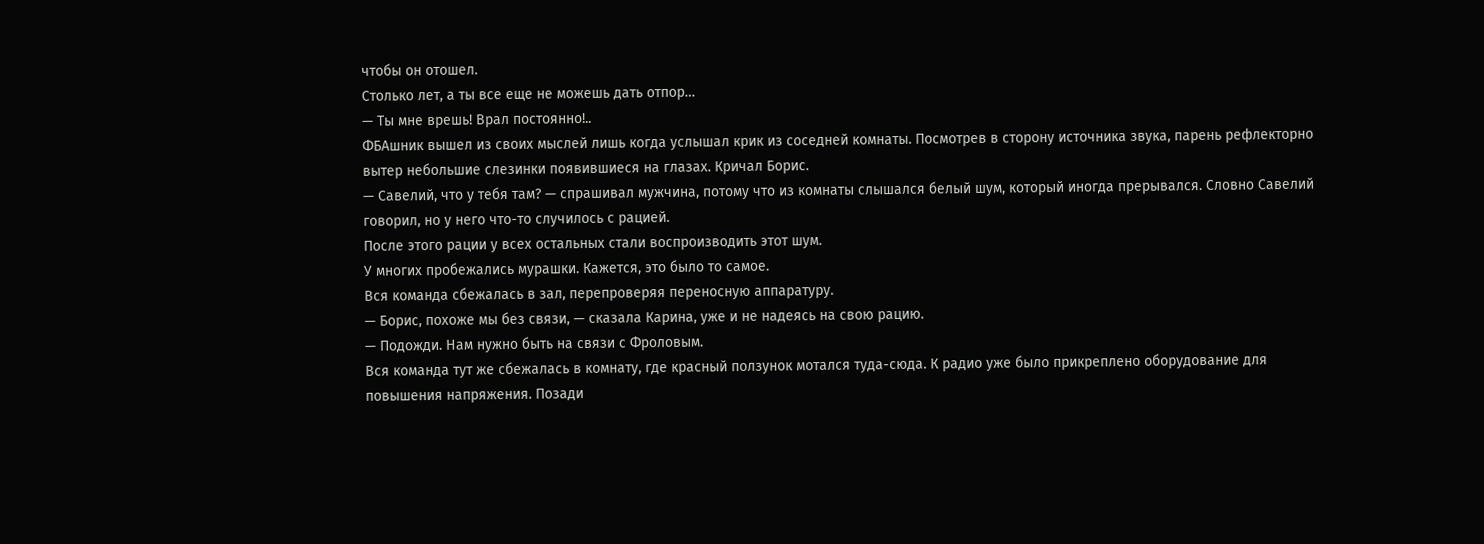чтобы он отошел.
Столько лет, а ты все еще не можешь дать отпор…
— Ты мне врешь! Врал постоянно!..
ФБАшник вышел из своих мыслей лишь когда услышал крик из соседней комнаты. Посмотрев в сторону источника звука, парень рефлекторно вытер небольшие слезинки появившиеся на глазах. Кричал Борис.
— Савелий, что у тебя там? — спрашивал мужчина, потому что из комнаты слышался белый шум, который иногда прерывался. Словно Савелий говорил, но у него что-то случилось с рацией.
После этого рации у всех остальных стали воспроизводить этот шум.
У многих пробежались мурашки. Кажется, это было то самое.
Вся команда сбежалась в зал, перепроверяя переносную аппаратуру.
— Борис, похоже мы без связи, — сказала Карина, уже и не надеясь на свою рацию.
— Подожди. Нам нужно быть на связи с Фроловым.
Вся команда тут же сбежалась в комнату, где красный ползунок мотался туда-сюда. К радио уже было прикреплено оборудование для повышения напряжения. Позади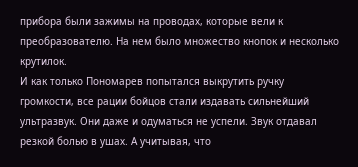прибора были зажимы на проводах, которые вели к преобразователю. На нем было множество кнопок и несколько крутилок.
И как только Пономарев попытался выкрутить ручку громкости, все рации бойцов стали издавать сильнейший ультразвук. Они даже и одуматься не успели. Звук отдавал резкой болью в ушах. А учитывая, что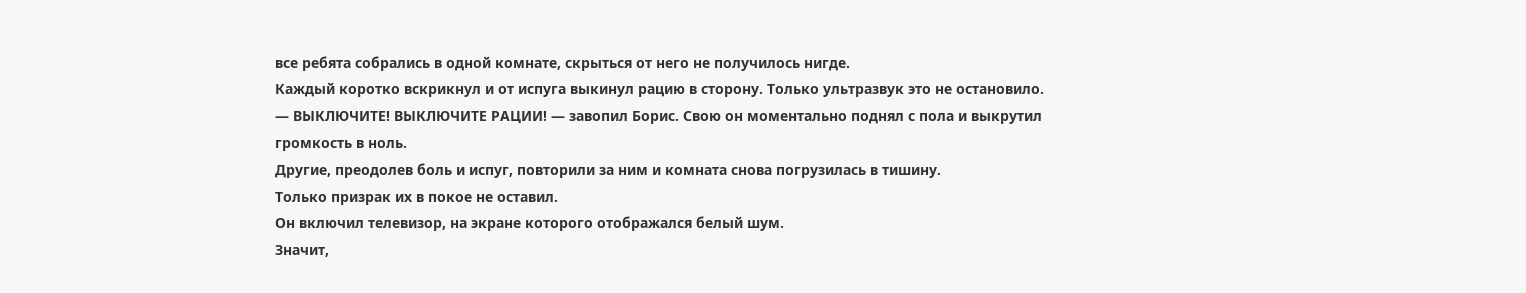все ребята собрались в одной комнате, скрыться от него не получилось нигде.
Каждый коротко вскрикнул и от испуга выкинул рацию в сторону. Только ультразвук это не остановило.
— ВЫКЛЮЧИТЕ! ВЫКЛЮЧИТЕ РАЦИИ! — завопил Борис. Свою он моментально поднял с пола и выкрутил громкость в ноль.
Другие, преодолев боль и испуг, повторили за ним и комната снова погрузилась в тишину.
Только призрак их в покое не оставил.
Он включил телевизор, на экране которого отображался белый шум.
Значит,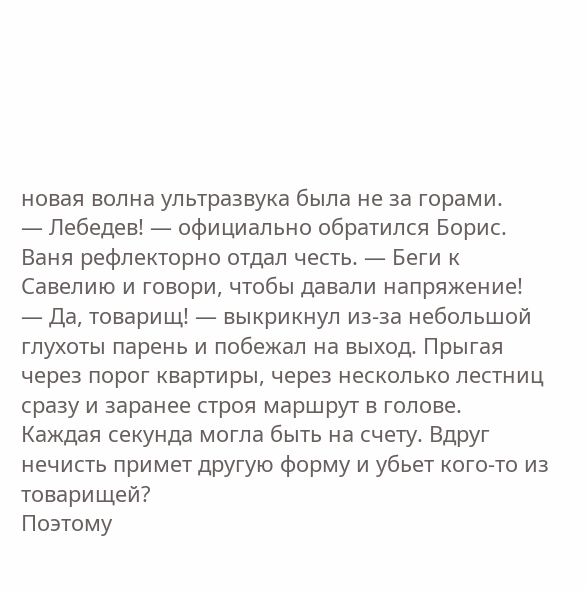новая волна ультразвука была не за горами.
— Лебедев! — официально обратился Борис. Ваня рефлекторно отдал честь. — Беги к Савелию и говори, чтобы давали напряжение!
— Да, товарищ! — выкрикнул из-за небольшой глухоты парень и побежал на выход. Прыгая через порог квартиры, через несколько лестниц сразу и заранее строя маршрут в голове.
Каждая секунда могла быть на счету. Вдруг нечисть примет другую форму и убьет кого-то из товарищей?
Поэтому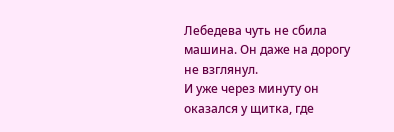Лебедева чуть не сбила машина. Он даже на дорогу не взглянул.
И уже через минуту он оказался у щитка, где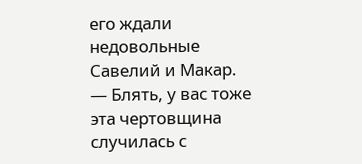его ждали недовольные Савелий и Макар.
— Блять, у вас тоже эта чертовщина случилась с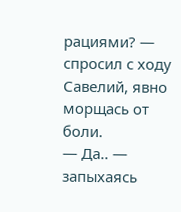рациями? — спросил с ходу Савелий, явно морщась от боли.
— Да.. — запыхаясь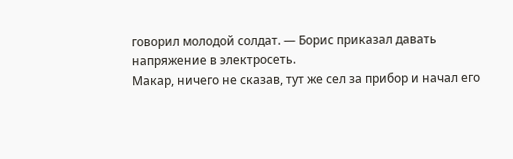говорил молодой солдат. — Борис приказал давать напряжение в электросеть.
Макар, ничего не сказав, тут же сел за прибор и начал его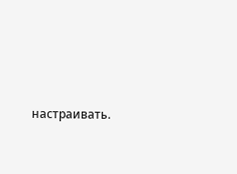настраивать.